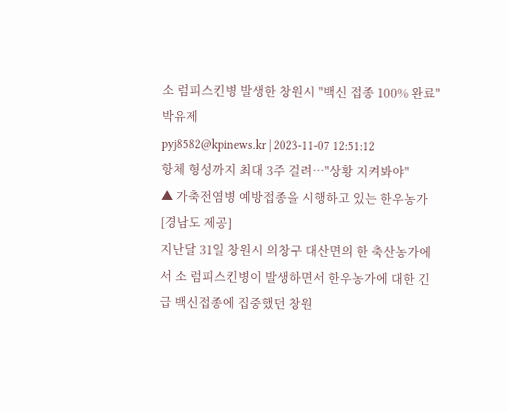소 럼피스킨병 발생한 창원시 "백신 접종 100% 완료"
박유제
pyj8582@kpinews.kr | 2023-11-07 12:51:12
항체 형성까지 최대 3주 걸려…"상황 지켜봐야"
▲ 가축전염병 예방접종을 시행하고 있는 한우농가 [경남도 제공]
지난달 31일 창원시 의창구 대산면의 한 축산농가에서 소 럼피스킨병이 발생하면서 한우농가에 대한 긴급 백신접종에 집중했던 창원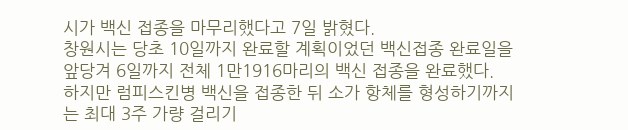시가 백신 접종을 마무리했다고 7일 밝혔다.
창원시는 당초 10일까지 완료할 계획이었던 백신접종 완료일을 앞당겨 6일까지 전체 1만1916마리의 백신 접종을 완료했다.
하지만 럼피스킨병 백신을 접종한 뒤 소가 항체를 형성하기까지는 최대 3주 가량 걸리기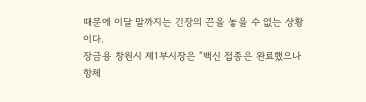때문에 이달 말까지는 긴장의 끈을 놓을 수 없는 상황이다.
장금용 창원시 제1부시장은 “백신 접종은 완료했으나 항체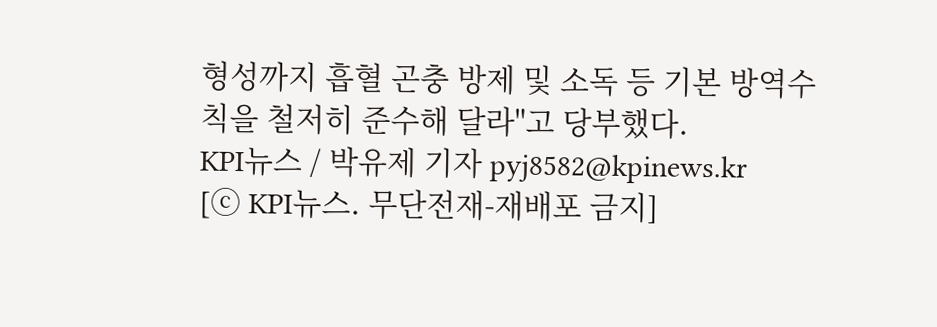형성까지 흡혈 곤충 방제 및 소독 등 기본 방역수칙을 철저히 준수해 달라"고 당부했다.
KPI뉴스 / 박유제 기자 pyj8582@kpinews.kr
[ⓒ KPI뉴스. 무단전재-재배포 금지]